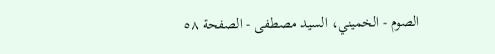الصوم - الخميني، السيد مصطفى - الصفحة ٥٨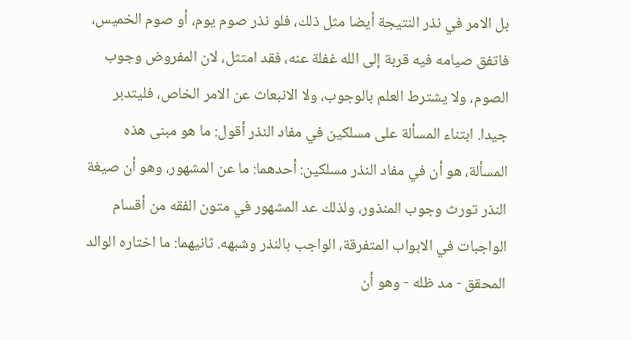بل الامر في نذر النتيجة أيضا مثل ذلك، فلو نذر صوم يوم، أو صوم الخميس، فاتفق صيامه فيه قربة إلى الله غفلة عنه، فقد امتثل، لان المفروض وجوب الصوم، ولا يشترط العلم بالوجوب، ولا الانبعاث عن الامر الخاص، فليتدبر جيدا. ابتناء المسألة على مسلكين في مفاد النذر أقول: ما هو مبنى هذه المسألة، هو أن في مفاد النذر مسلكين: أحدهما: ما عن المشهور، وهو أن صيغة النذر تورث وجوب المنذور، ولذلك عد المشهور في متون الفقه من أقسام الواجبات في الابواب المتفرقة، الواجب بالنذر وشبهه. ثانيهما: ما اختاره الوالد المحقق - مد ظله - وهو أن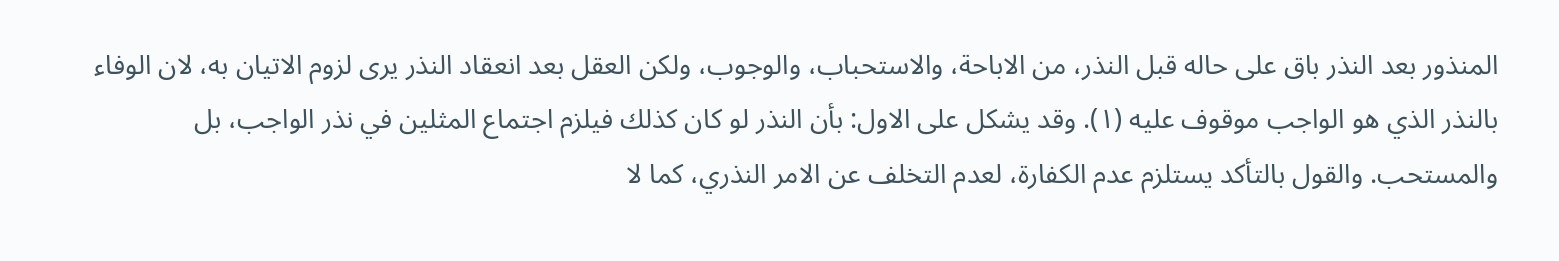المنذور بعد النذر باق على حاله قبل النذر، من الاباحة، والاستحباب، والوجوب، ولكن العقل بعد انعقاد النذر يرى لزوم الاتيان به، لان الوفاء بالنذر الذي هو الواجب موقوف عليه (١). وقد يشكل على الاول: بأن النذر لو كان كذلك فيلزم اجتماع المثلين في نذر الواجب، بل والمستحب. والقول بالتأكد يستلزم عدم الكفارة، لعدم التخلف عن الامر النذري، كما لا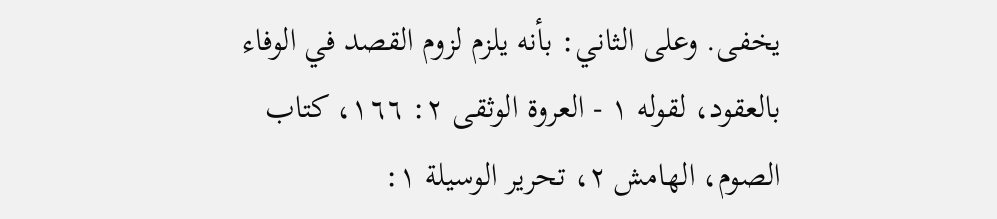يخفى. وعلى الثاني: بأنه يلزم لزوم القصد في الوفاء بالعقود، لقوله ١ - العروة الوثقى ٢: ١٦٦، كتاب الصوم، الهامش ٢، تحرير الوسيلة ١: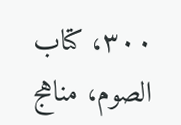٣٠٠، كتاب الصوم، مناهج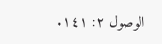الوصول ٢: ١٤١.